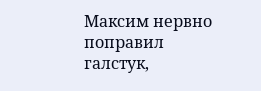Максим нервно поправил галстук,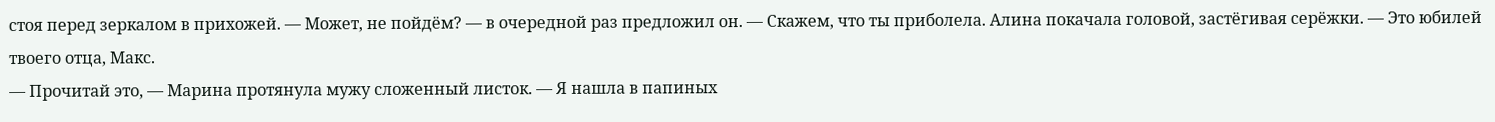стоя перед зеркалом в прихожей. — Может, не пойдём? — в очередной раз предложил он. — Скажем, что ты приболела. Алина покачала головой, застёгивая серёжки. — Это юбилей твоего отца, Макс.
— Прочитай это, — Марина протянула мужу сложенный листок. — Я нашла в папиных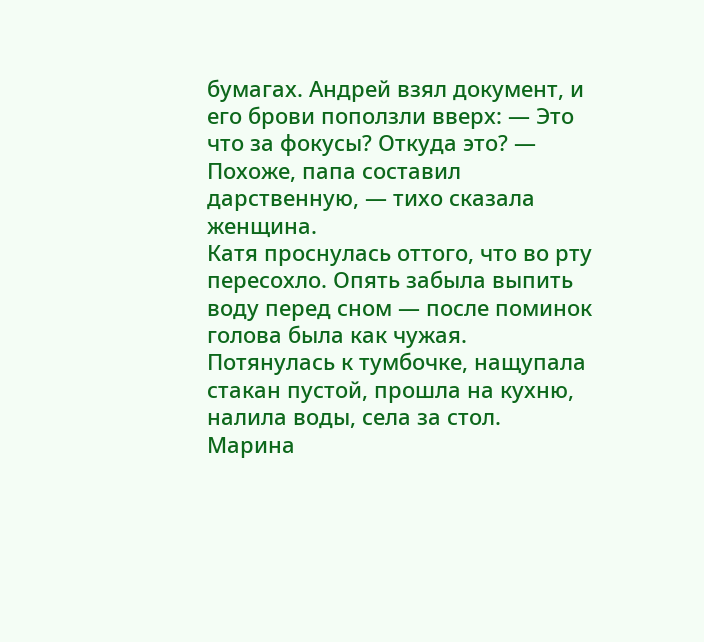бумагах. Андрей взял документ, и его брови поползли вверх: — Это что за фокусы? Откуда это? — Похоже, папа составил дарственную, — тихо сказала женщина.
Катя проснулась оттого, что во рту пересохло. Опять забыла выпить воду перед сном — после поминок голова была как чужая. Потянулась к тумбочке, нащупала стакан пустой, прошла на кухню, налила воды, села за стол.
Марина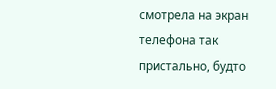смотрела на экран телефона так пристально, будто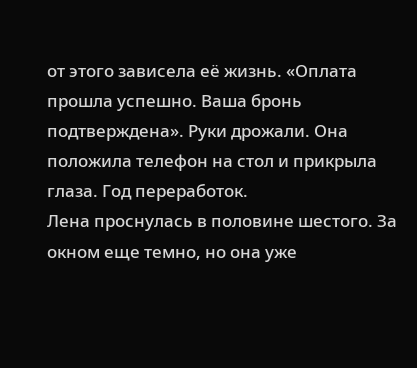от этого зависела её жизнь. «Оплата прошла успешно. Ваша бронь подтверждена». Руки дрожали. Она положила телефон на стол и прикрыла глаза. Год переработок.
Лена проснулась в половине шестого. За окном еще темно, но она уже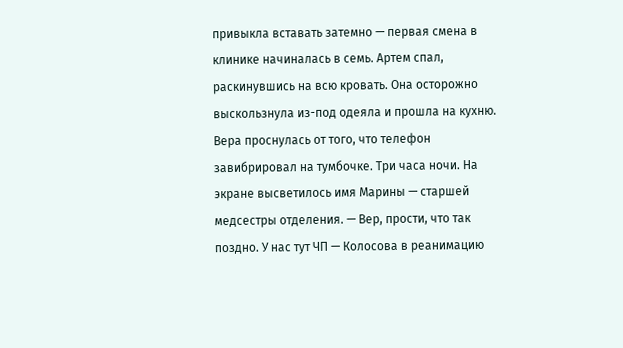привыкла вставать затемно — первая смена в клинике начиналась в семь. Артем спал, раскинувшись на всю кровать. Она осторожно выскользнула из-под одеяла и прошла на кухню.
Вера проснулась от того, что телефон завибрировал на тумбочке. Три часа ночи. На экране высветилось имя Марины — старшей медсестры отделения. — Вер, прости, что так поздно. У нас тут ЧП — Колосова в реанимацию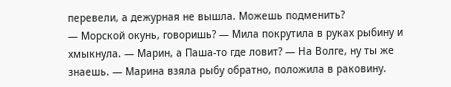перевели, а дежурная не вышла. Можешь подменить?
— Морской окунь, говоришь? — Мила покрутила в руках рыбину и хмыкнула. — Марин, а Паша-то где ловит? — На Волге, ну ты же знаешь. — Марина взяла рыбу обратно, положила в раковину.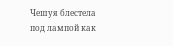Чешуя блестела под лампой как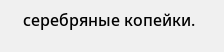серебряные копейки.